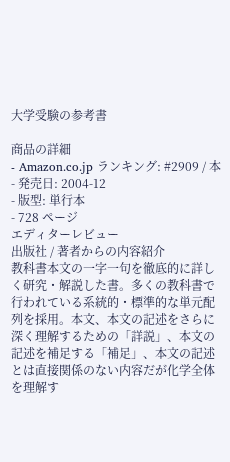大学受験の参考書

商品の詳細
- Amazon.co.jp ランキング: #2909 / 本
- 発売日: 2004-12
- 版型: 単行本
- 728 ページ
エディターレビュー
出版社 / 著者からの内容紹介
教科書本文の一字一句を徹底的に詳しく研究・解説した書。多くの教科書で行われている系統的・標準的な単元配列を採用。本文、本文の記述をさらに深く理解するための「詳説」、本文の記述を補足する「補足」、本文の記述とは直接関係のない内容だが化学全体を理解す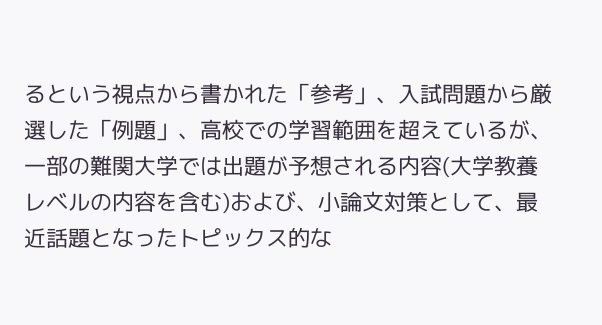るという視点から書かれた「参考」、入試問題から厳選した「例題」、高校での学習範囲を超えているが、一部の難関大学では出題が予想される内容(大学教養レベルの内容を含む)および、小論文対策として、最近話題となったトピックス的な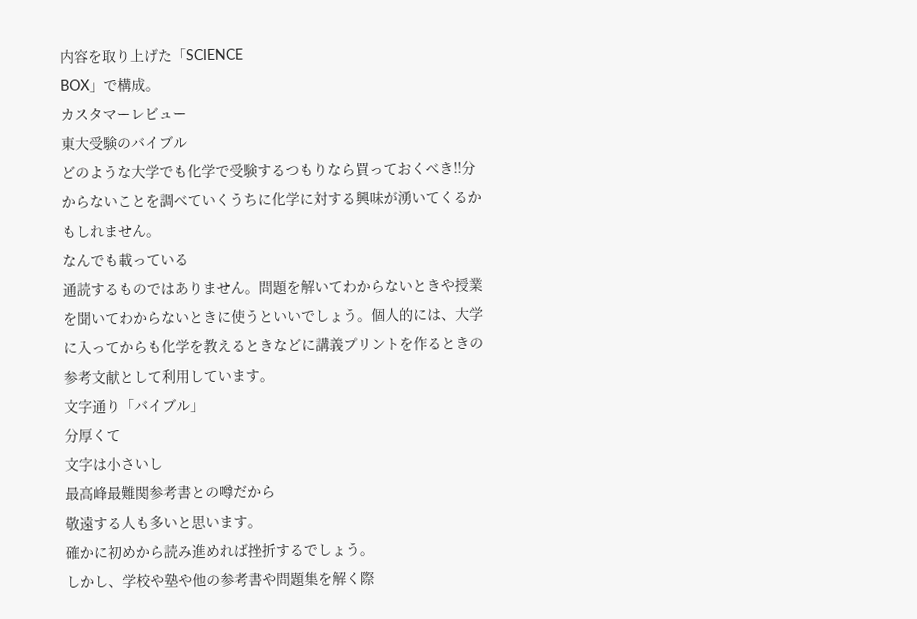内容を取り上げた「SCIENCE
BOX」で構成。
カスタマーレビュー
東大受験のバイブル
どのような大学でも化学で受験するつもりなら買っておくべき!!分からないことを調べていくうちに化学に対する興味が湧いてくるかもしれません。
なんでも載っている
通読するものではありません。問題を解いてわからないときや授業を聞いてわからないときに使うといいでしょう。個人的には、大学に入ってからも化学を教えるときなどに講義プリントを作るときの参考文献として利用しています。
文字通り「バイブル」
分厚くて
文字は小さいし
最高峰最難関参考書との噂だから
敬遠する人も多いと思います。
確かに初めから読み進めれば挫折するでしょう。
しかし、学校や塾や他の参考書や問題集を解く際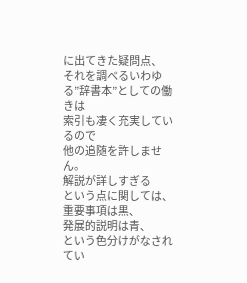に出てきた疑問点、
それを調べるいわゆる”辞書本”としての働きは
索引も凄く充実しているので
他の追随を許しません。
解説が詳しすぎる
という点に関しては、
重要事項は黒、
発展的説明は青、
という色分けがなされてい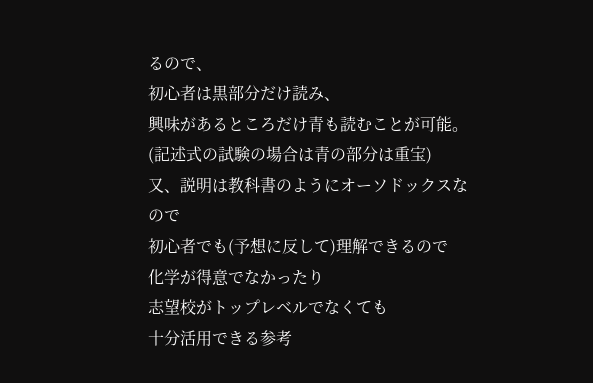るので、
初心者は黒部分だけ読み、
興味があるところだけ青も読むことが可能。
(記述式の試験の場合は青の部分は重宝)
又、説明は教科書のようにオーソドックスなので
初心者でも(予想に反して)理解できるので
化学が得意でなかったり
志望校がトップレベルでなくても
十分活用できる参考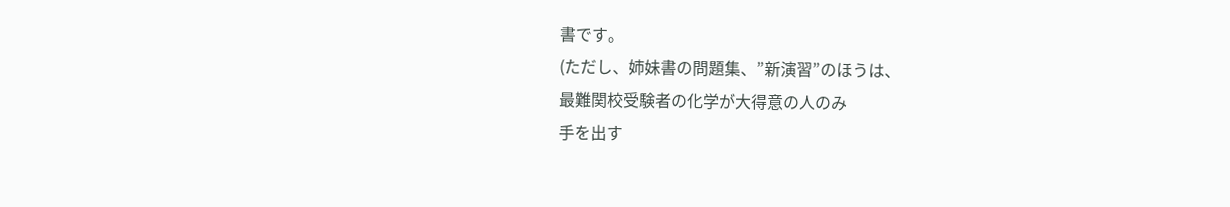書です。
(ただし、姉妹書の問題集、”新演習”のほうは、
最難関校受験者の化学が大得意の人のみ
手を出す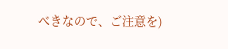べきなので、ご注意を)